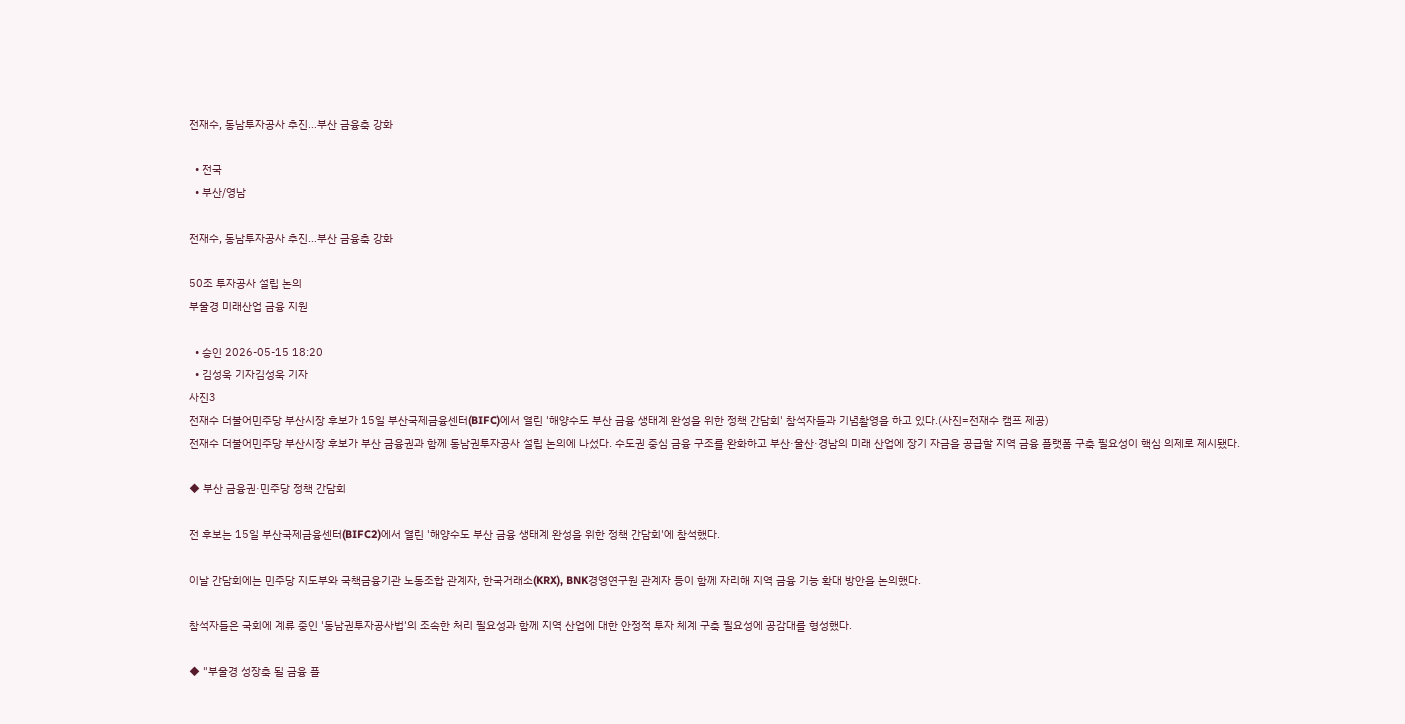전재수, 동남투자공사 추진…부산 금융축 강화

  • 전국
  • 부산/영남

전재수, 동남투자공사 추진…부산 금융축 강화

50조 투자공사 설립 논의
부울경 미래산업 금융 지원

  • 승인 2026-05-15 18:20
  • 김성욱 기자김성욱 기자
사진3
전재수 더불어민주당 부산시장 후보가 15일 부산국제금융센터(BIFC)에서 열린 '해양수도 부산 금융 생태계 완성을 위한 정책 간담회' 참석자들과 기념촬영을 하고 있다.(사진=전재수 캠프 제공)
전재수 더불어민주당 부산시장 후보가 부산 금융권과 함께 동남권투자공사 설립 논의에 나섰다. 수도권 중심 금융 구조를 완화하고 부산·울산·경남의 미래 산업에 장기 자금을 공급할 지역 금융 플랫폼 구축 필요성이 핵심 의제로 제시됐다.

◆ 부산 금융권·민주당 정책 간담회

전 후보는 15일 부산국제금융센터(BIFC2)에서 열린 '해양수도 부산 금융 생태계 완성을 위한 정책 간담회'에 참석했다.

이날 간담회에는 민주당 지도부와 국책금융기관 노동조합 관계자, 한국거래소(KRX), BNK경영연구원 관계자 등이 함께 자리해 지역 금융 기능 확대 방안을 논의했다.

참석자들은 국회에 계류 중인 '동남권투자공사법'의 조속한 처리 필요성과 함께 지역 산업에 대한 안정적 투자 체계 구축 필요성에 공감대를 형성했다.

◆ "부울경 성장축 될 금융 플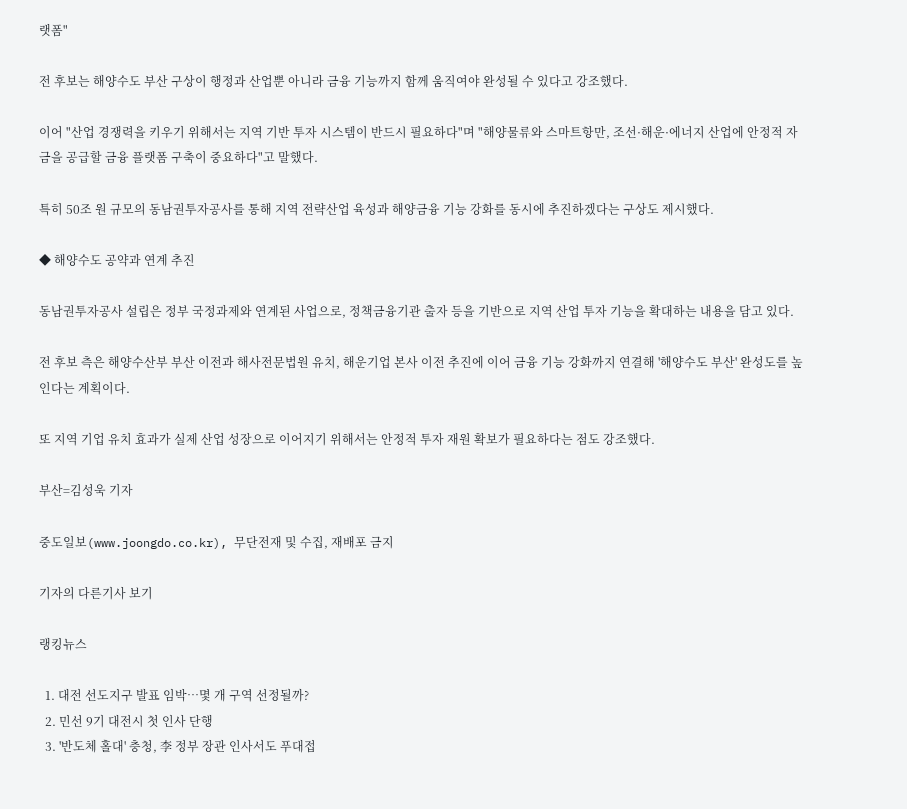랫폼"

전 후보는 해양수도 부산 구상이 행정과 산업뿐 아니라 금융 기능까지 함께 움직여야 완성될 수 있다고 강조했다.

이어 "산업 경쟁력을 키우기 위해서는 지역 기반 투자 시스템이 반드시 필요하다"며 "해양물류와 스마트항만, 조선·해운·에너지 산업에 안정적 자금을 공급할 금융 플랫폼 구축이 중요하다"고 말했다.

특히 50조 원 규모의 동남권투자공사를 통해 지역 전략산업 육성과 해양금융 기능 강화를 동시에 추진하겠다는 구상도 제시했다.

◆ 해양수도 공약과 연계 추진

동남권투자공사 설립은 정부 국정과제와 연계된 사업으로, 정책금융기관 출자 등을 기반으로 지역 산업 투자 기능을 확대하는 내용을 담고 있다.

전 후보 측은 해양수산부 부산 이전과 해사전문법원 유치, 해운기업 본사 이전 추진에 이어 금융 기능 강화까지 연결해 '해양수도 부산' 완성도를 높인다는 계획이다.

또 지역 기업 유치 효과가 실제 산업 성장으로 이어지기 위해서는 안정적 투자 재원 확보가 필요하다는 점도 강조했다.

부산=김성욱 기자

중도일보(www.joongdo.co.kr), 무단전재 및 수집, 재배포 금지

기자의 다른기사 보기

랭킹뉴스

  1. 대전 선도지구 발표 임박…몇 개 구역 선정될까?
  2. 민선 9기 대전시 첫 인사 단행
  3. '반도체 홀대' 충청, 李 정부 장관 인사서도 푸대접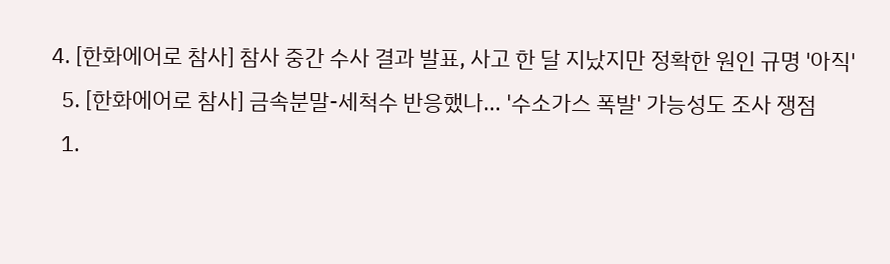4. [한화에어로 참사] 참사 중간 수사 결과 발표, 사고 한 달 지났지만 정확한 원인 규명 '아직'
  5. [한화에어로 참사] 금속분말-세척수 반응했나… '수소가스 폭발' 가능성도 조사 쟁점
  1.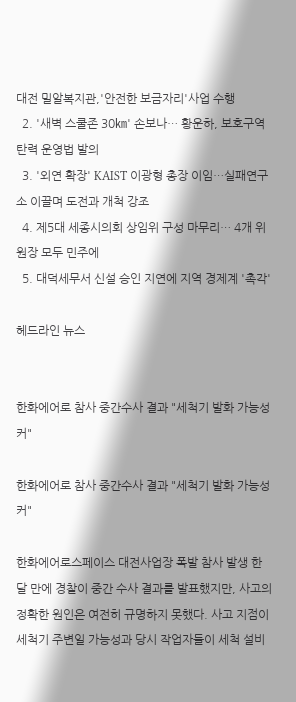대전 밀알복지관,'안전한 보금자리'사업 수행
  2. '새벽 스쿨존 30㎞' 손보나… 황운하, 보호구역 탄력 운영법 발의
  3. '외연 확장' KAIST 이광형 총장 이임…실패연구소 이끌며 도전과 개척 강조
  4. 제5대 세종시의회 상임위 구성 마무리… 4개 위원장 모두 민주에
  5. 대덕세무서 신설 승인 지연에 지역 경제계 '촉각'

헤드라인 뉴스


한화에어로 참사 중간수사 결과 "세척기 발화 가능성 커"

한화에어로 참사 중간수사 결과 "세척기 발화 가능성 커"

한화에어로스페이스 대전사업장 폭발 참사 발생 한 달 만에 경찰이 중간 수사 결과를 발표했지만, 사고의 정확한 원인은 여전히 규명하지 못했다. 사고 지점이 세척기 주변일 가능성과 당시 작업자들이 세척 설비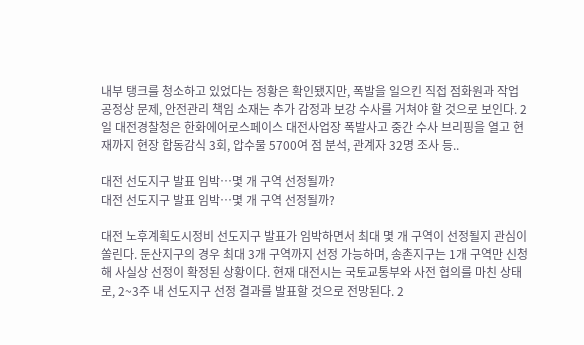내부 탱크를 청소하고 있었다는 정황은 확인됐지만, 폭발을 일으킨 직접 점화원과 작업 공정상 문제, 안전관리 책임 소재는 추가 감정과 보강 수사를 거쳐야 할 것으로 보인다. 2일 대전경찰청은 한화에어로스페이스 대전사업장 폭발사고 중간 수사 브리핑을 열고 현재까지 현장 합동감식 3회, 압수물 5700여 점 분석, 관계자 32명 조사 등..

대전 선도지구 발표 임박…몇 개 구역 선정될까?
대전 선도지구 발표 임박…몇 개 구역 선정될까?

대전 노후계획도시정비 선도지구 발표가 임박하면서 최대 몇 개 구역이 선정될지 관심이 쏠린다. 둔산지구의 경우 최대 3개 구역까지 선정 가능하며, 송촌지구는 1개 구역만 신청해 사실상 선정이 확정된 상황이다. 현재 대전시는 국토교통부와 사전 협의를 마친 상태로, 2~3주 내 선도지구 선정 결과를 발표할 것으로 전망된다. 2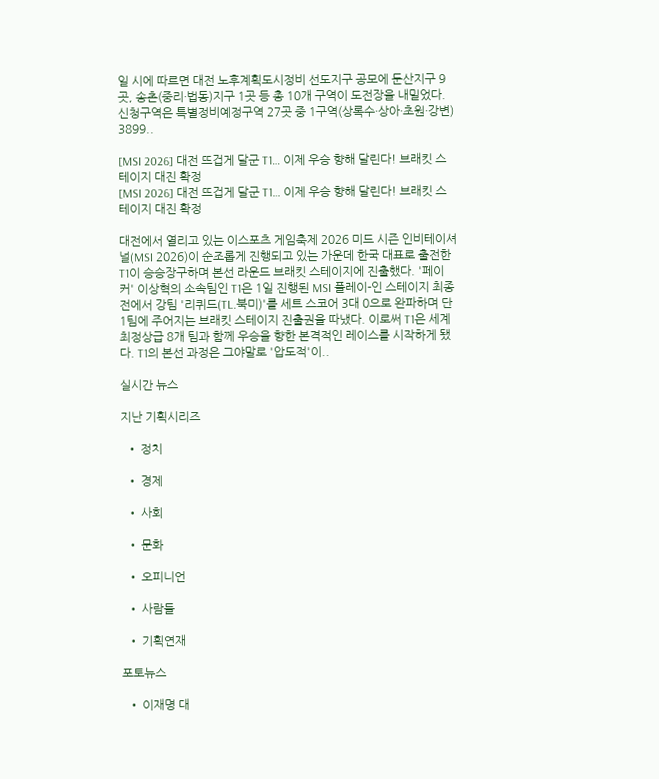일 시에 따르면 대전 노후계획도시정비 선도지구 공모에 둔산지구 9곳, 송촌(중리·법동)지구 1곳 등 총 10개 구역이 도전장을 내밀었다. 신청구역은 특별정비예정구역 27곳 중 1구역(상록수·상아·초원·강변) 3899..

[MSI 2026] 대전 뜨겁게 달군 T1… 이제 우승 향해 달린다! 브래킷 스테이지 대진 확정
[MSI 2026] 대전 뜨겁게 달군 T1… 이제 우승 향해 달린다! 브래킷 스테이지 대진 확정

대전에서 열리고 있는 이스포츠 게임축제 2026 미드 시즌 인비테이셔널(MSI 2026)이 순조롭게 진행되고 있는 가운데 한국 대표로 출전한 T1이 승승장구하며 본선 라운드 브래킷 스테이지에 진출했다. '페이커' 이상혁의 소속팀인 T1은 1일 진행된 MSI 플레이-인 스테이지 최종전에서 강팀 '리퀴드(TL.북미)'를 세트 스코어 3대 0으로 완파하며 단 1팀에 주어지는 브래킷 스테이지 진출권을 따냈다. 이로써 T1은 세계 최정상급 8개 팀과 함께 우승을 향한 본격적인 레이스를 시작하게 됐다. T1의 본선 과정은 그야말로 '압도적'이..

실시간 뉴스

지난 기획시리즈

  • 정치

  • 경제

  • 사회

  • 문화

  • 오피니언

  • 사람들

  • 기획연재

포토뉴스

  • 이재명 대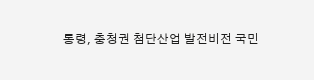통령, 충청권 첨단산업 발전비전 국민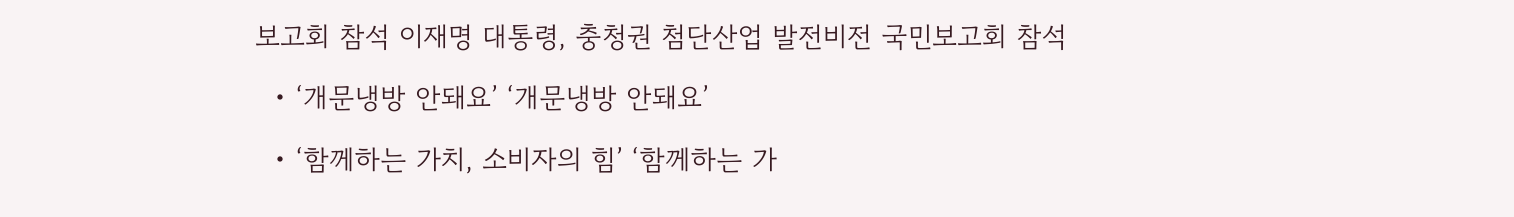보고회 참석 이재명 대통령, 충청권 첨단산업 발전비전 국민보고회 참석

  • ‘개문냉방 안돼요’ ‘개문냉방 안돼요’

  • ‘함께하는 가치, 소비자의 힘’ ‘함께하는 가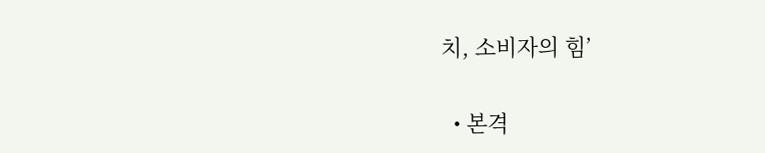치, 소비자의 힘’

  • 본격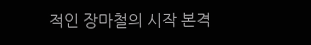적인 장마철의 시작 본격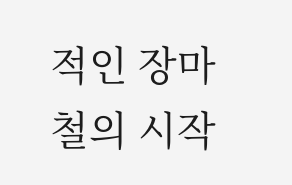적인 장마철의 시작